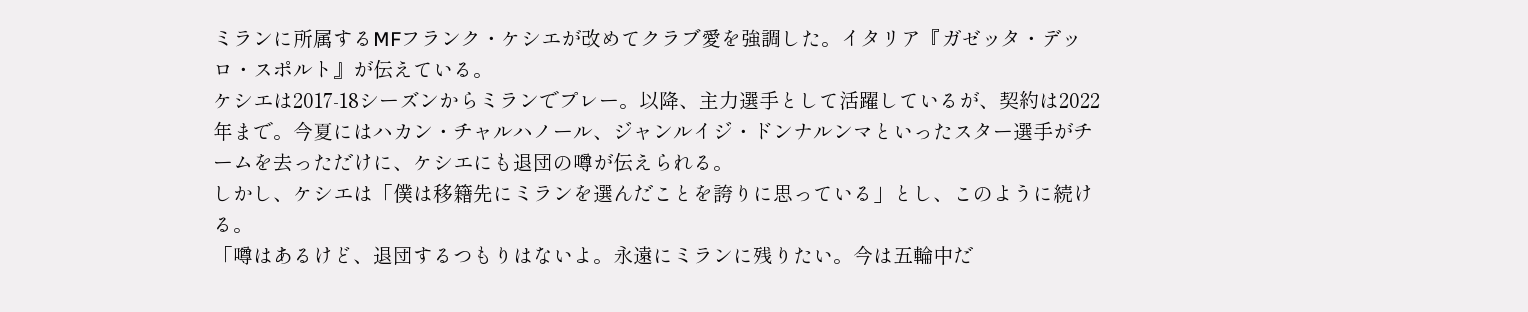ミランに所属するMFフランク・ケシエが改めてクラブ愛を強調した。イタリア『ガゼッタ・デッロ・スポルト』が伝えている。
ケシエは2017-18シーズンからミランでプレー。以降、主力選手として活躍しているが、契約は2022年まで。今夏にはハカン・チャルハノール、ジャンルイジ・ドンナルンマといったスター選手がチームを去っただけに、ケシエにも退団の噂が伝えられる。
しかし、ケシエは「僕は移籍先にミランを選んだことを誇りに思っている」とし、このように続ける。
「噂はあるけど、退団するつもりはないよ。永遠にミランに残りたい。今は五輪中だ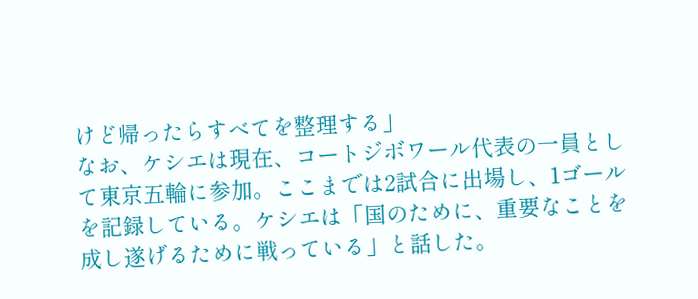けど帰ったらすべてを整理する」
なお、ケシエは現在、コートジボワール代表の一員として東京五輪に参加。ここまでは2試合に出場し、1ゴールを記録している。ケシエは「国のために、重要なことを成し遂げるために戦っている」と話した。